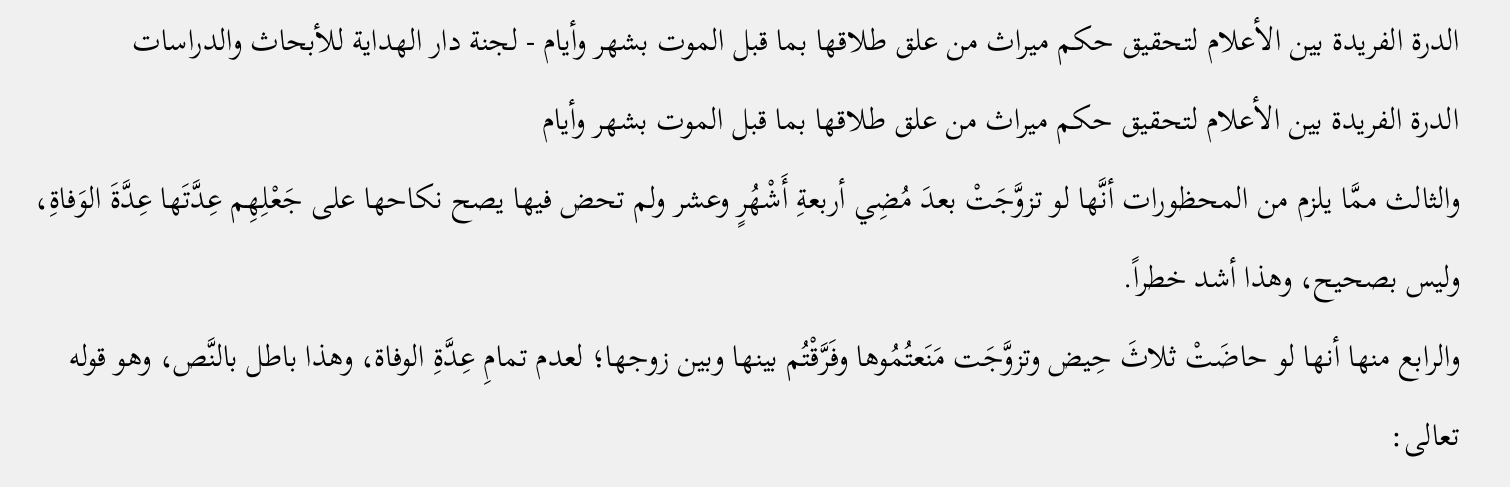الدرة الفريدة بين الأعلام لتحقيق حكم ميراث من علق طلاقها بما قبل الموت بشهر وأيام - لجنة دار الهداية للأبحاث والدراسات
الدرة الفريدة بين الأعلام لتحقيق حكم ميراث من علق طلاقها بما قبل الموت بشهر وأيام
والثالث ممَّا يلزم من المحظورات أنَّها لو تزوَّجَتْ بعدَ مُضِي أربعةِ أَشْهُرٍ وعشر ولم تحض فيها يصح نكاحها على جَعْلِهِم عِدَّتَها عِدَّةَ الوَفاةِ، وليس بصحيح، وهذا أشد خطراً.
والرابع منها أنها لو حاضَتْ ثلاثَ حِيض وتزوَّجَت مَنَعتُمُوها وفَرَّقْتُم بينها وبين زوجها؛ لعدم تمامِ عِدَّةِ الوفاة، وهذا باطل بالنَّص، وهو قوله تعالى: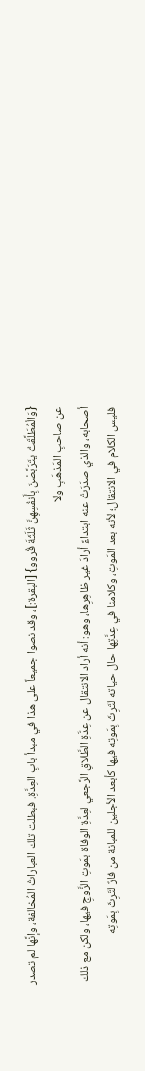{وَالْمُطَلَّقَتُ يتَرَبَّصْنَ بِأَنفُسِهِنَّ ثَلَثَةَ قُروو} [البقرة:]، وقد نصوا جميعاً على هذا في مبدأ بابِ العِدَّةِ. فبطلت تلك العباراتُ المُخالفة، وإنَّها لم تصدر عن صاحبِ المَذهَبِ ولا
أصحابه، والذي صدَرَتْ عنه ابتداءً أرادَ غير ظاهِرِها، وهو: أنه أراد الانتقال عن عِدَّةِ الطَّلاقِ الرَّجعي لعِدَّةِ الوفاة بمَوتِ الزَّوجِ فيها، ولكن مع ذلك فليس الكلام في الانتقال؛ لأنه بعد المَوتِ، وكلامنا في عِدَّتِها حال حياته لتَرِثَ بِمَوتِه فيها كأبعد الأجلين للمبانة من فارٌ لتَرِثَ بِمَوتِه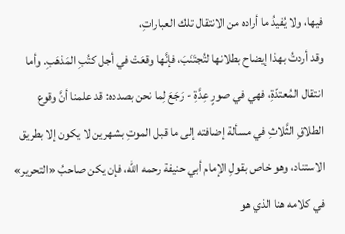فيها، ولا يُفيدُ ما أراده من الانتقال تلك العباراتِ،
وقد أردتُ بهذا إيضاح بطلانها لتُجتَنَبَ، فإنَّها وقعَتْ في أجل كتُبِ المَذهَبِ. وأما انتقال المُعتدّةِ، فهي في صورٍ عِدَّةِ - رَجَعَ لِما نحن بصدده: قد علمنا أنَّ وقوع الطلاقِ الثَّلاثِ في مسألة إضافته إلى ما قبل الموتِ بشهرين لا يكون إلا بطريق الاستناد، وهو خاص بقولِ الإمام أبي حنيفة رحمه الله، فإن يكن صاحبُ «التحرير» في كلامه هنا الذي هو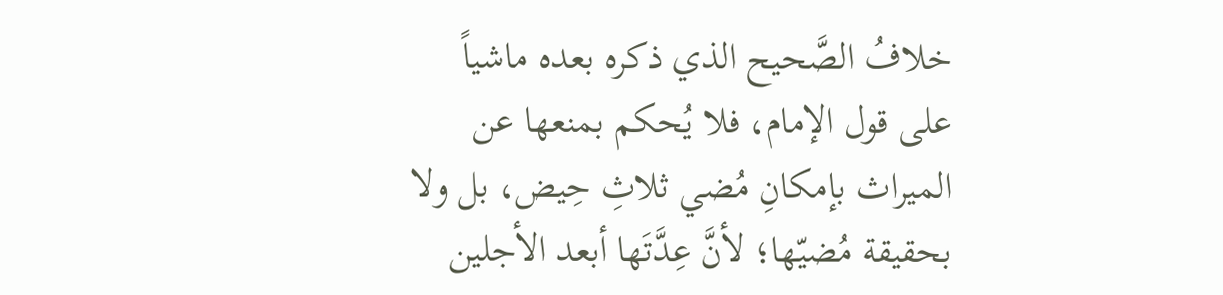خلافُ الصَّحيح الذي ذكره بعده ماشياً على قول الإمام، فلا يُحكم بمنعها عن الميراث بإمكانِ مُضي ثلاثِ حِيض، بل ولا بحقيقة مُضيّها؛ لأنَّ عِدَّتَها أبعد الأجلين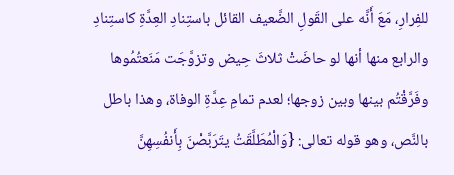للفِرارِ، مَعَ أَنَّه على القَولِ الضَّعيف القائل باستِنادِ العِدَّةِ كاستِنادِ
والرابع منها أنها لو حاضَتْ ثلاثَ حِيض وتزوَّجَت مَنَعتُمُوها وفَرَّقْتُم بينها وبين زوجها؛ لعدم تمامِ عِدَّةِ الوفاة، وهذا باطل بالنَّص، وهو قوله تعالى: {وَالْمُطَلَّقَتُ يتَرَبَّصْنَ بِأَنفُسِهِنَّ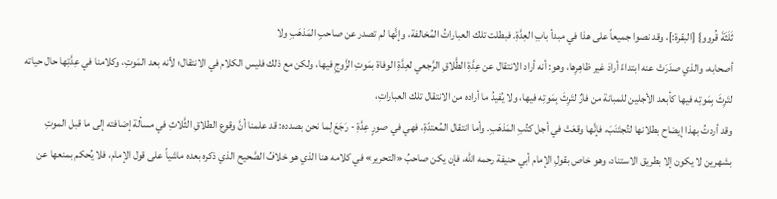ثَلَثَةَ قُروو} [البقرة:]، وقد نصوا جميعاً على هذا في مبدأ بابِ العِدَّةِ. فبطلت تلك العباراتُ المُخالفة، وإنَّها لم تصدر عن صاحبِ المَذهَبِ ولا
أصحابه، والذي صدَرَتْ عنه ابتداءً أرادَ غير ظاهِرِها، وهو: أنه أراد الانتقال عن عِدَّةِ الطَّلاقِ الرَّجعي لعِدَّةِ الوفاة بمَوتِ الزَّوجِ فيها، ولكن مع ذلك فليس الكلام في الانتقال؛ لأنه بعد المَوتِ، وكلامنا في عِدَّتِها حال حياته لتَرِثَ بِمَوتِه فيها كأبعد الأجلين للمبانة من فارٌ لتَرِثَ بِمَوتِه فيها، ولا يُفيدُ ما أراده من الانتقال تلك العباراتِ،
وقد أردتُ بهذا إيضاح بطلانها لتُجتَنَبَ، فإنَّها وقعَتْ في أجل كتُبِ المَذهَبِ. وأما انتقال المُعتدّةِ، فهي في صورٍ عِدَّةِ - رَجَعَ لِما نحن بصدده: قد علمنا أنَّ وقوع الطلاقِ الثَّلاثِ في مسألة إضافته إلى ما قبل الموتِ بشهرين لا يكون إلا بطريق الاستناد، وهو خاص بقولِ الإمام أبي حنيفة رحمه الله، فإن يكن صاحبُ «التحرير» في كلامه هنا الذي هو خلافُ الصَّحيح الذي ذكره بعده ماشياً على قول الإمام، فلا يُحكم بمنعها عن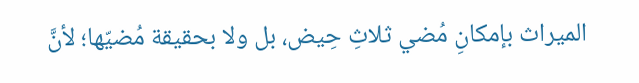الميراث بإمكانِ مُضي ثلاثِ حِيض، بل ولا بحقيقة مُضيّها؛ لأنَّ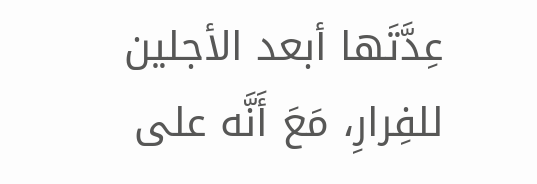عِدَّتَها أبعد الأجلين للفِرارِ، مَعَ أَنَّه على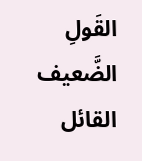القَولِ الضَّعيف القائل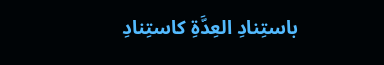باستِنادِ العِدَّةِ كاستِنادِ